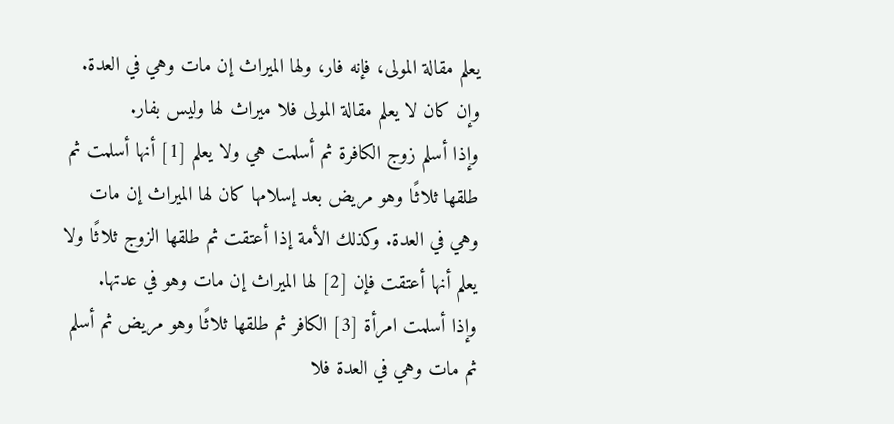يعلم مقالة المولى، فإنه فار، ولها الميراث إن مات وهي في العدة. وإن كان لا يعلم مقالة المولى فلا ميراث لها وليس بفار.
وإذا أسلم زوج الكافرة ثم أسلمت هي ولا يعلم [1] أنها أسلمت ثم طلقها ثلاثًا وهو مريض بعد إسلامها كان لها الميراث إن مات وهي في العدة. وكذلك الأمة إذا أعتقت ثم طلقها الزوج ثلاثًا ولا يعلم أنها أعتقت فإن [2] لها الميراث إن مات وهو في عدتها.
وإذا أسلمت امرأة [3] الكافر ثم طلقها ثلاثًا وهو مريض ثم أسلم ثم مات وهي في العدة فلا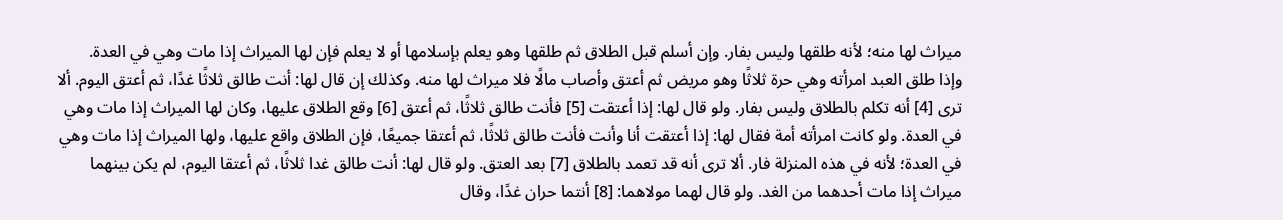ميراث لها منه؛ لأنه طلقها وليس بفار. وإن أسلم قبل الطلاق ثم طلقها وهو يعلم بإسلامها أو لا يعلم فإن لها الميراث إذا مات وهي في العدة.
وإذا طلق العبد امرأته وهي حرة ثلاثًا وهو مريض ثم أعتق وأصاب مالًا فلا ميراث لها منه. وكذلك إن قال لها: أنت طالق ثلاثًا غدًا، ثم أعتق اليوم. ألا ترى [4] أنه تكلم بالطلاق وليس بفار. ولو قال لها: إذا أعتقت [5] فأنت طالق ثلاثًا، ثم أعتق [6] وقع الطلاق عليها، وكان لها الميراث إذا مات وهي في العدة. ولو كانت امرأته أمة فقال لها: إذا أعتقت أنا وأنت فأنت طالق ثلاثًا، ثم أعتقا جميعًا، فإن الطلاق واقع عليها، ولها الميراث إذا مات وهي في العدة؛ لأنه في هذه المنزلة فار. ألا ترى أنه قد تعمد بالطلاق [7] بعد العتق. ولو قال لها: أنت طالق غدا ثلاثًا، ثم أعتقا اليوم، لم يكن بينهما ميراث إذا مات أحدهما من الغد. ولو قال لهما مولاهما: [8] أنتما حران غدًا، وقال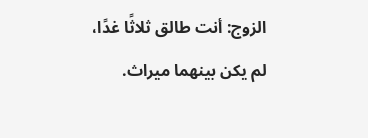الزوج: أنت طالق ثلاثًا غدًا، لم يكن بينهما ميراث.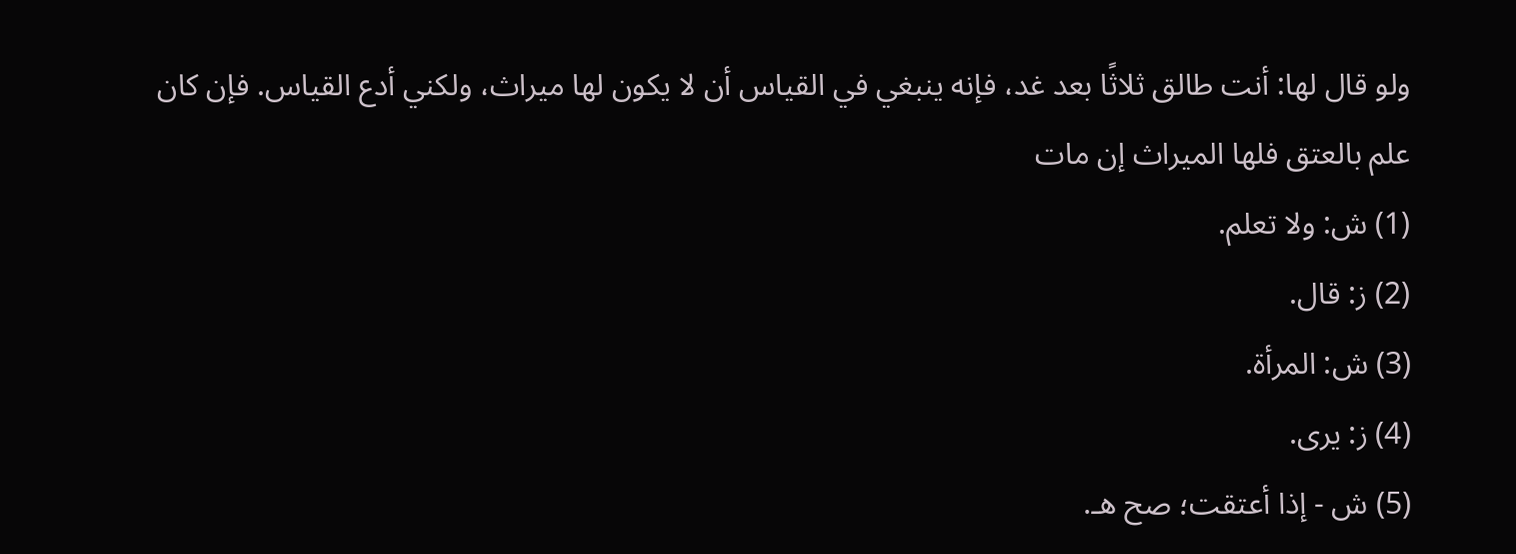ولو قال لها: أنت طالق ثلاثًا بعد غد، فإنه ينبغي في القياس أن لا يكون لها ميراث، ولكني أدع القياس. فإن كان علم بالعتق فلها الميراث إن مات
(1) ش: ولا تعلم.
(2) ز: قال.
(3) ش: المرأة.
(4) ز: يرى.
(5) ش - إذا أعتقت؛ صح هـ.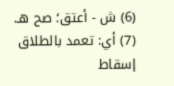(6) ش - أعتق؛ صح هـ.
(7) أي: تعمد بالطلاق إسقاط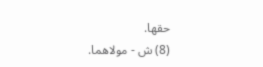حقها.
(8) ش - مولاهما.